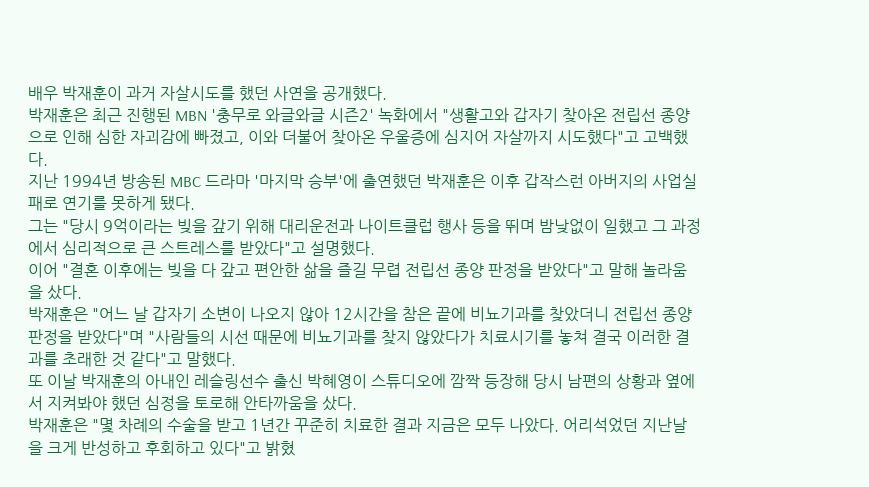배우 박재훈이 과거 자살시도를 했던 사연을 공개했다.
박재훈은 최근 진행된 MBN '충무로 와글와글 시즌2' 녹화에서 "생활고와 갑자기 찾아온 전립선 종양으로 인해 심한 자괴감에 빠졌고, 이와 더불어 찾아온 우울증에 심지어 자살까지 시도했다"고 고백했다.
지난 1994년 방송된 MBC 드라마 '마지막 승부'에 출연했던 박재훈은 이후 갑작스런 아버지의 사업실패로 연기를 못하게 됐다.
그는 "당시 9억이라는 빚을 갚기 위해 대리운전과 나이트클럽 행사 등을 뛰며 밤낮없이 일했고 그 과정에서 심리적으로 큰 스트레스를 받았다"고 설명했다.
이어 "결혼 이후에는 빚을 다 갚고 편안한 삶을 즐길 무렵 전립선 종양 판정을 받았다"고 말해 놀라움을 샀다.
박재훈은 "어느 날 갑자기 소변이 나오지 않아 12시간을 참은 끝에 비뇨기과를 찾았더니 전립선 종양 판정을 받았다"며 "사람들의 시선 때문에 비뇨기과를 찾지 않았다가 치료시기를 놓쳐 결국 이러한 결과를 초래한 것 같다"고 말했다.
또 이날 박재훈의 아내인 레슬링선수 출신 박혜영이 스튜디오에 깜짝 등장해 당시 남편의 상황과 옆에서 지켜봐야 했던 심정을 토로해 안타까움을 샀다.
박재훈은 "몇 차례의 수술을 받고 1년간 꾸준히 치료한 결과 지금은 모두 나았다. 어리석었던 지난날을 크게 반성하고 후회하고 있다"고 밝혔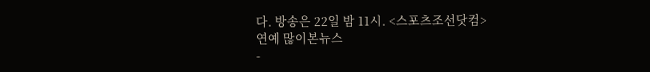다. 방송은 22일 밤 11시. <스포츠조선닷컴>
연예 많이본뉴스
-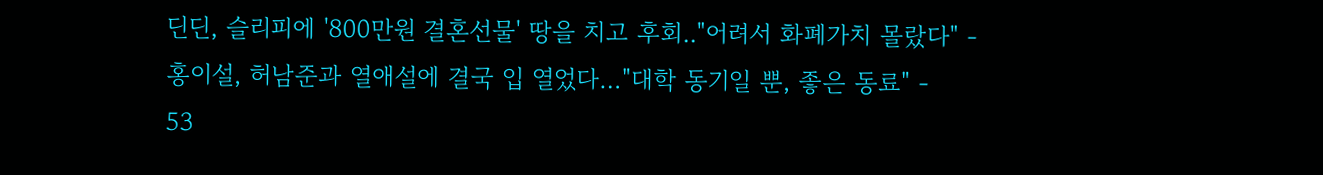딘딘, 슬리피에 '800만원 결혼선물' 땅을 치고 후회.."어려서 화폐가치 몰랐다" -
홍이설, 허남준과 열애설에 결국 입 열었다…"대학 동기일 뿐, 좋은 동료" -
53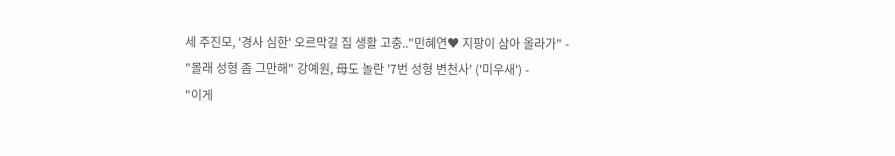세 주진모, '경사 심한' 오르막길 집 생활 고충.."민혜연♥ 지팡이 삼아 올라가" -
"몰래 성형 좀 그만해" 강예원, 母도 놀란 '7번 성형 변천사' ('미우새') -
"이게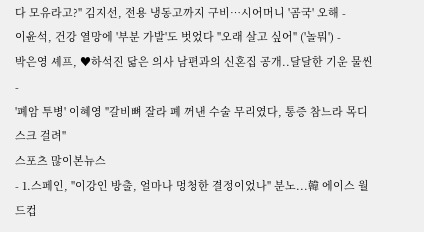다 모유라고?" 김지선, 전용 냉동고까지 구비…시어머니 '곰국' 오해 -
이윤석, 건강 열망에 '부분 가발'도 벗었다 "오래 살고 싶어" ('놀뭐') -
박은영 셰프, ♥하석진 닮은 의사 남편과의 신혼집 공개..달달한 기운 물씬 -
'폐암 투병' 이혜영 "갈비뼈 잘라 폐 꺼낸 수술 무리였다, 통증 참느라 목디스크 걸려"
스포츠 많이본뉴스
- 1.스페인, "이강인 방출, 얼마나 멍청한 결정이었나" 분노...韓 에이스 월드컵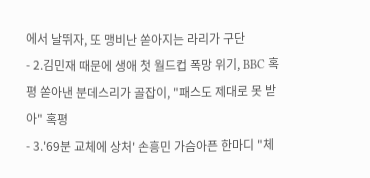에서 날뛰자, 또 맹비난 쏟아지는 라리가 구단
- 2.김민재 때문에 생애 첫 월드컵 폭망 위기, BBC 혹평 쏟아낸 분데스리가 골잡이, "패스도 제대로 못 받아" 혹평
- 3.'69분 교체에 상처' 손흥민 가슴아픈 한마디 "체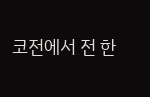코전에서 전 한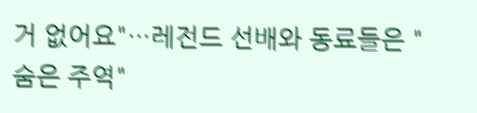거 없어요"…레전드 선배와 동료들은 "숨은 주역"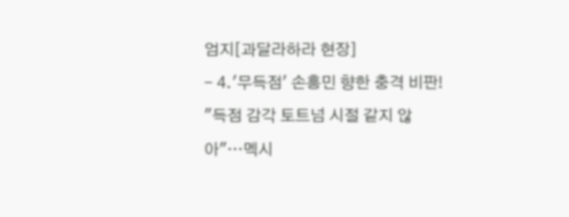엄지[과달라하라 현장]
- 4.'무득점' 손흥민 향한 충격 비판! "득점 감각 토트넘 시절 같지 않아"…멕시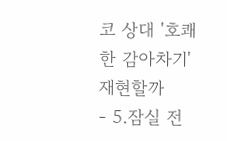코 상대 '호쾌한 감아차기' 재현할까
- 5.잠실 전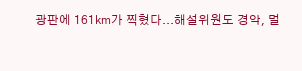광판에 161㎞가 찍혔다...해설위원도 경악, 멀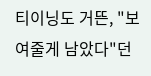티이닝도 거뜬, "보여줄게 남았다"던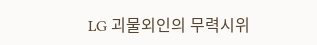LG 괴물외인의 무력시위